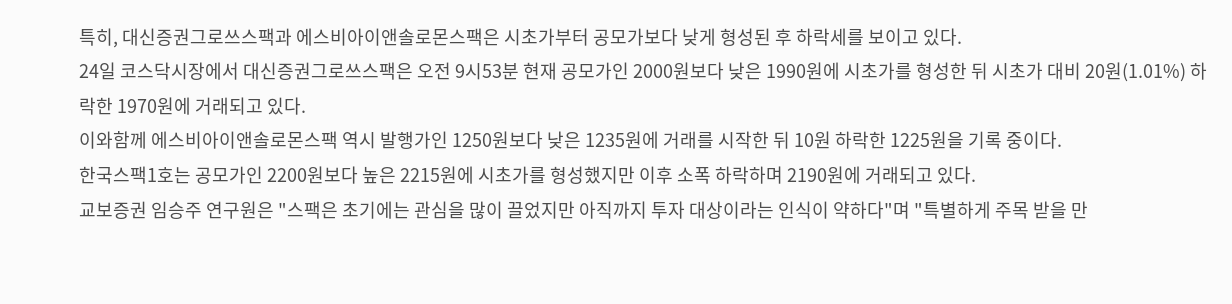특히, 대신증권그로쓰스팩과 에스비아이앤솔로몬스팩은 시초가부터 공모가보다 낮게 형성된 후 하락세를 보이고 있다.
24일 코스닥시장에서 대신증권그로쓰스팩은 오전 9시53분 현재 공모가인 2000원보다 낮은 1990원에 시초가를 형성한 뒤 시초가 대비 20원(1.01%) 하락한 1970원에 거래되고 있다.
이와함께 에스비아이앤솔로몬스팩 역시 발행가인 1250원보다 낮은 1235원에 거래를 시작한 뒤 10원 하락한 1225원을 기록 중이다.
한국스팩1호는 공모가인 2200원보다 높은 2215원에 시초가를 형성했지만 이후 소폭 하락하며 2190원에 거래되고 있다.
교보증권 임승주 연구원은 "스팩은 초기에는 관심을 많이 끌었지만 아직까지 투자 대상이라는 인식이 약하다"며 "특별하게 주목 받을 만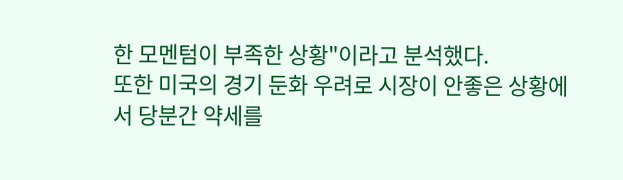한 모멘텀이 부족한 상황"이라고 분석했다.
또한 미국의 경기 둔화 우려로 시장이 안좋은 상황에서 당분간 약세를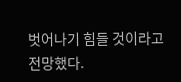벗어나기 힘들 것이라고 전망했다.